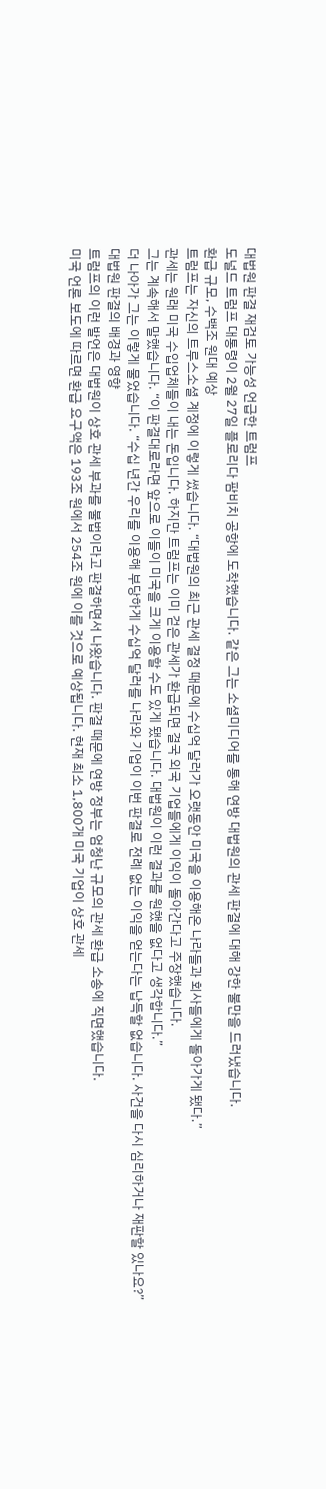대법원 판결 재검토 가능성 언급한 트럼프
도널드 트럼프 대통령이 2월 27일 플로리다 팜비치 공항에 도착했습니다. 같은 그는 소셜미디어를 통해 연방 대법원의 관세 판결에 대해 강한 불만을 드러냈습니다.
환급 규모, 수백조 원대 예상
트럼프는 자신의 트루스소셜 계정에 이렇게 썼습니다. “대법원의 최근 관세 결정 때문에 수십억 달러가 오랫동안 미국을 이용해온 나라들과 회사들에게 돌아가게 됐다.”
관세는 원래 미국 수입업체들이 내는 돈입니다. 하지만 트럼프는 이미 걷은 관세가 환급되면 결국 외국 기업들에게 이익이 돌아간다고 주장했습니다.
그는 계속해서 말했습니다. “이 판결대로라면 앞으로 이들이 미국을 크게 이용할 수도 있게 됐습니다. 대법원이 이런 결과를 원했을 없다고 생각합니다.”
더 나아가 그는 이렇게 물었습니다. “수십 년간 우리를 이용해 부당하게 수십억 달러를 나라와 기업이 이번 판결로 전례 없는 이익을 얻는다는 납득할 없습니다. 사건을 다시 심리하거나 재판할 있나요?”
대법원 판결의 배경과 영향
트럼프의 이런 발언은 대법원이 상호 관세 부과를 불법이라고 판결하면서 나왔습니다. 판결 때문에 연방 정부는 엄청난 규모의 관세 환급 소송에 직면했습니다.
미국 언론 보도에 따르면 환급 요구액은 193조 원에서 254조 원에 이를 것으로 예상됩니다. 현재 최소 1,800개 미국 기업이 상호 관세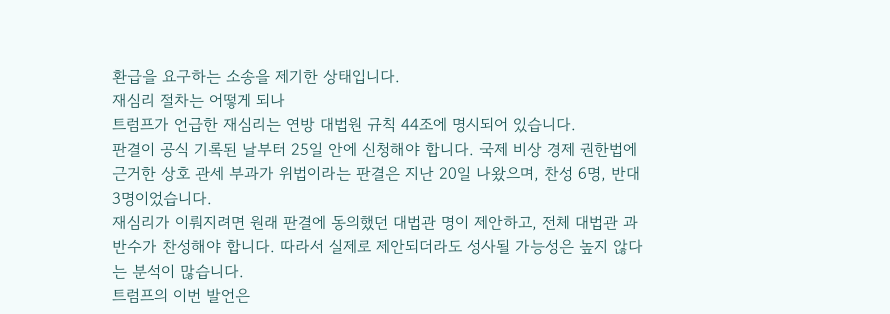환급을 요구하는 소송을 제기한 상태입니다.
재심리 절차는 어떻게 되나
트럼프가 언급한 재심리는 연방 대법원 규칙 44조에 명시되어 있습니다.
판결이 공식 기록된 날부터 25일 안에 신청해야 합니다. 국제 비상 경제 권한법에 근거한 상호 관세 부과가 위법이라는 판결은 지난 20일 나왔으며, 찬성 6명, 반대 3명이었습니다.
재심리가 이뤄지려면 원래 판결에 동의했던 대법관 명이 제안하고, 전체 대법관 과반수가 찬성해야 합니다. 따라서 실제로 제안되더라도 성사될 가능성은 높지 않다는 분석이 많습니다.
트럼프의 이번 발언은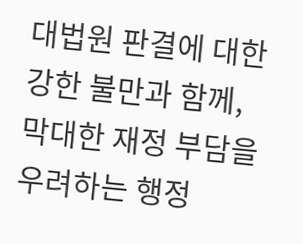대법원 판결에 대한 강한 불만과 함께, 막대한 재정 부담을 우려하는 행정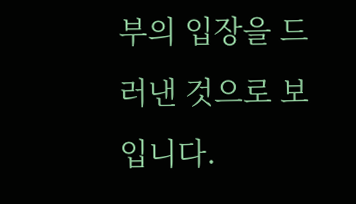부의 입장을 드러낸 것으로 보입니다.